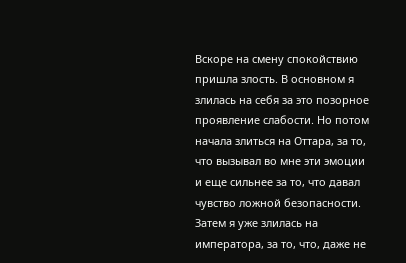Вскоре на смену спокойствию пришла злость. В основном я злилась на себя за это позорное проявление слабости. Но потом начала злиться на Оттара, за то, что вызывал во мне эти эмоции и еще сильнее за то, что давал чувство ложной безопасности. Затем я уже злилась на императора, за то, что, даже не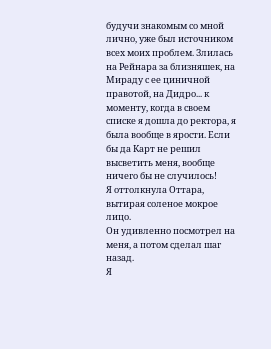будучи знакомым со мной лично, уже был источником всех моих проблем. Злилась на Рейнара за близняшек, на Мираду с ее циничной правотой, на Дидро... к моменту, когда в своем списке я дошла до ректора, я была вообще в ярости. Если бы да Карт не решил высветить меня, вообще ничего бы не случилось!
Я оттолкнула Оттара, вытирая соленое мокрое лицо.
Он удивленно посмотрел на меня, а потом сделал шаг назад.
Я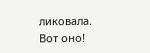ликовала. Вот оно!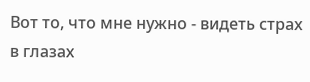Вот то, что мне нужно - видеть страх в глазах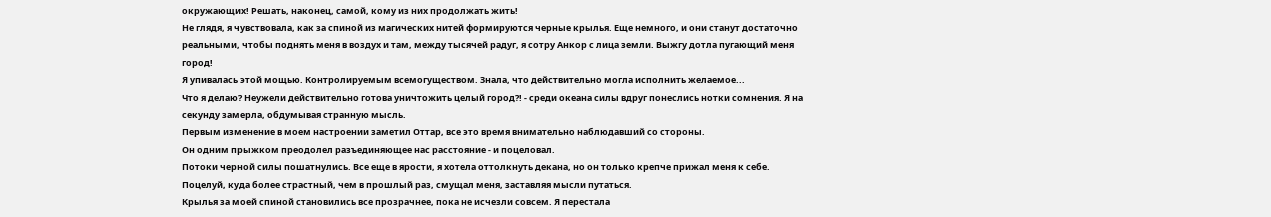окружающих! Решать, наконец, самой, кому из них продолжать жить!
Не глядя, я чувствовала, как за спиной из магических нитей формируются черные крылья. Еще немного, и они станут достаточно реальными, чтобы поднять меня в воздух и там, между тысячей радуг, я сотру Анкор с лица земли. Выжгу дотла пугающий меня город!
Я упивалась этой мощью. Контролируемым всемогуществом. Знала, что действительно могла исполнить желаемое...
Что я делаю? Неужели действительно готова уничтожить целый город?! - среди океана силы вдруг понеслись нотки сомнения. Я на секунду замерла, обдумывая странную мысль.
Первым изменение в моем настроении заметил Оттар, все это время внимательно наблюдавший со стороны.
Он одним прыжком преодолел разъединяющее нас расстояние - и поцеловал.
Потоки черной силы пошатнулись. Все еще в ярости, я хотела оттолкнуть декана, но он только крепче прижал меня к себе. Поцелуй, куда более страстный, чем в прошлый раз, смущал меня, заставляя мысли путаться.
Крылья за моей спиной становились все прозрачнее, пока не исчезли совсем. Я перестала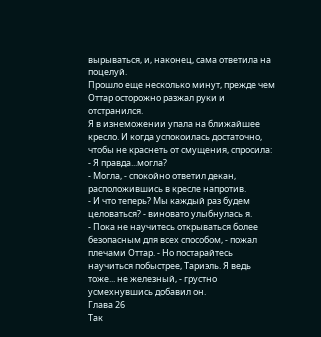вырываться, и, наконец, сама ответила на поцелуй.
Прошло еще несколько минут, прежде чем Оттар осторожно разжал руки и отстранился.
Я в изнеможении упала на ближайшее кресло. И когда успокоилась достаточно, чтобы не краснеть от смущения, спросила:
- Я правда...могла?
- Могла, - спокойно ответил декан, расположившись в кресле напротив.
- И что теперь? Мы каждый раз будем целоваться? - виновато улыбнулась я.
- Пока не научитесь открываться более безопасным для всех способом, - пожал плечами Оттар. - Но постарайтесь научиться побыстрее, Тариэль. Я ведь тоже... не железный, - грустно усмехнувшись добавил он.
Глава 26
Так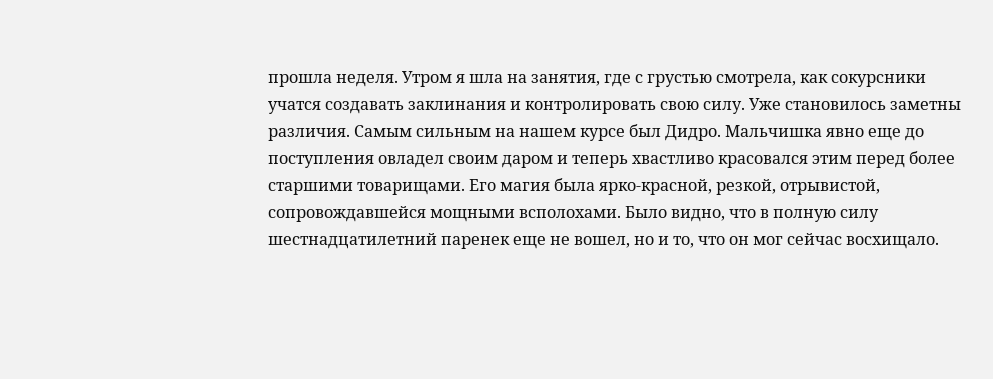прошла неделя. Утром я шла на занятия, где с грустью смотрела, как сокурсники учатся создавать заклинания и контролировать свою силу. Уже становилось заметны различия. Самым сильным на нашем курсе был Дидро. Мальчишка явно еще до поступления овладел своим даром и теперь хвастливо красовался этим перед более старшими товарищами. Его магия была ярко-красной, резкой, отрывистой, сопровождавшейся мощными всполохами. Было видно, что в полную силу шестнадцатилетний паренек еще не вошел, но и то, что он мог сейчас восхищало.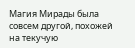Магия Мирады была совсем другой, похожей на текучую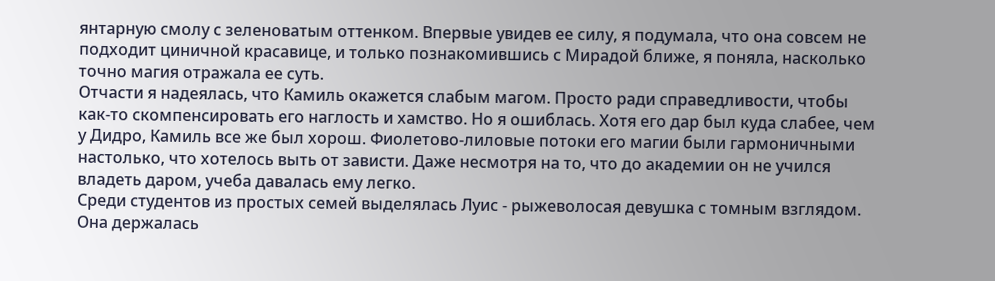янтарную смолу с зеленоватым оттенком. Впервые увидев ее силу, я подумала, что она совсем не подходит циничной красавице, и только познакомившись с Мирадой ближе, я поняла, насколько точно магия отражала ее суть.
Отчасти я надеялась, что Камиль окажется слабым магом. Просто ради справедливости, чтобы как-то скомпенсировать его наглость и хамство. Но я ошиблась. Хотя его дар был куда слабее, чем у Дидро, Камиль все же был хорош. Фиолетово-лиловые потоки его магии были гармоничными настолько, что хотелось выть от зависти. Даже несмотря на то, что до академии он не учился владеть даром, учеба давалась ему легко.
Среди студентов из простых семей выделялась Луис - рыжеволосая девушка с томным взглядом. Она держалась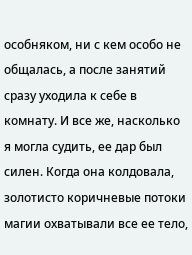особняком, ни с кем особо не общалась, а после занятий сразу уходила к себе в комнату. И все же, насколько я могла судить, ее дар был силен. Когда она колдовала, золотисто коричневые потоки магии охватывали все ее тело,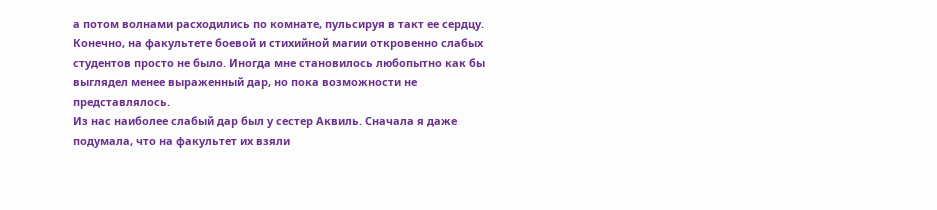а потом волнами расходились по комнате, пульсируя в такт ее сердцу.
Конечно, на факультете боевой и стихийной магии откровенно слабых студентов просто не было. Иногда мне становилось любопытно как бы выглядел менее выраженный дар, но пока возможности не представлялось.
Из нас наиболее слабый дар был у сестер Аквиль. Сначала я даже подумала, что на факультет их взяли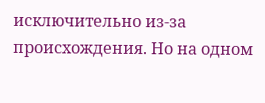исключительно из-за происхождения. Но на одном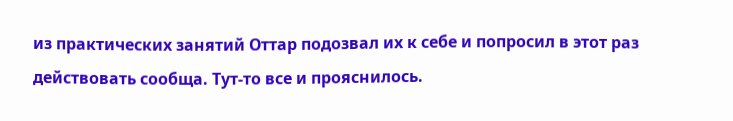из практических занятий Оттар подозвал их к себе и попросил в этот раз действовать сообща. Тут-то все и прояснилось.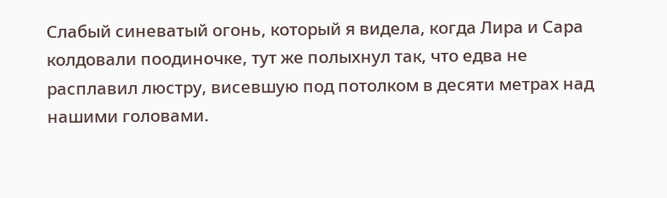Слабый синеватый огонь, который я видела, когда Лира и Сара колдовали поодиночке, тут же полыхнул так, что едва не расплавил люстру, висевшую под потолком в десяти метрах над нашими головами.